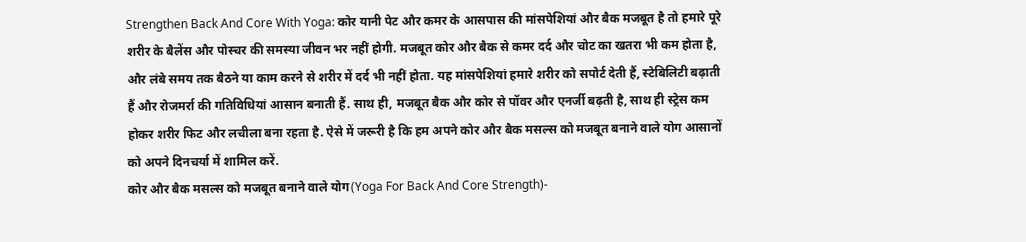Strengthen Back And Core With Yoga: कोर यानी पेट और कमर के आसपास की मांसपेशियां और बैक मजबूत है तो हमारे पूरे शरीर के बैलेंस और पोस्चर की समस्या जीवन भर नहीं होगी. मजबूत कोर और बैक से कमर दर्द और चोट का खतरा भी कम होता है, और लंबे समय तक बैठने या काम करने से शरीर में दर्द भी नहीं होता. यह मांसपेशियां हमारे शरीर को सपोर्ट देती हैं, स्टेबिलिटी बढ़ाती हैं और रोजमर्रा की गतिविधियां आसान बनाती हैं. साथ ही, मजबूत बैक और कोर से पॉवर और एनर्जी बढ़ती है, साथ ही स्ट्रेस कम होकर शरीर फिट और लचीला बना रहता है. ऐसे में जरूरी है कि हम अपने कोर और बैक मसल्स को मजबूत बनाने वाले योग आसानों को अपने दिनचर्या में शामिल करें.
कोर और बैक मसल्स को मजबूत बनाने वाले योग(Yoga For Back And Core Strength)-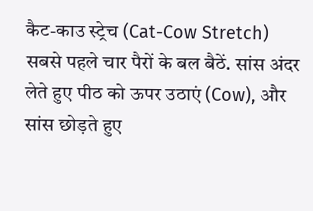कैट-काउ स्ट्रेच (Cat-Cow Stretch)
सबसे पहले चार पैरों के बल बैठें. सांस अंदर लेते हुए पीठ को ऊपर उठाएं (Cow), और सांस छोड़ते हुए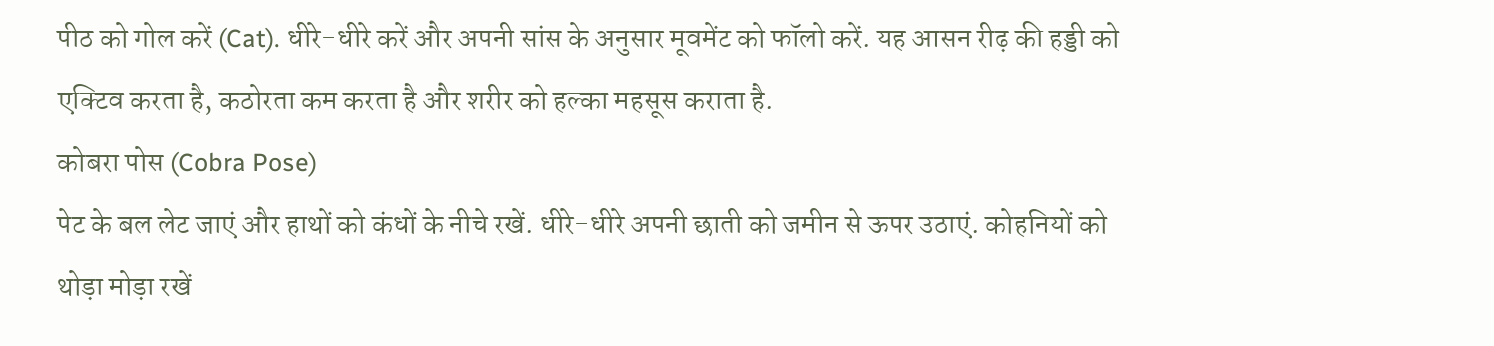पीठ को गोल करें (Cat). धीरे-धीरे करें और अपनी सांस के अनुसार मूवमेंट को फॉलो करें. यह आसन रीढ़ की हड्डी को एक्टिव करता है, कठोरता कम करता है और शरीर को हल्का महसूस कराता है.
कोबरा पोस (Cobra Pose)
पेट के बल लेट जाएं और हाथों को कंधों के नीचे रखें. धीरे-धीरे अपनी छाती को जमीन से ऊपर उठाएं. कोहनियों को थोड़ा मोड़ा रखें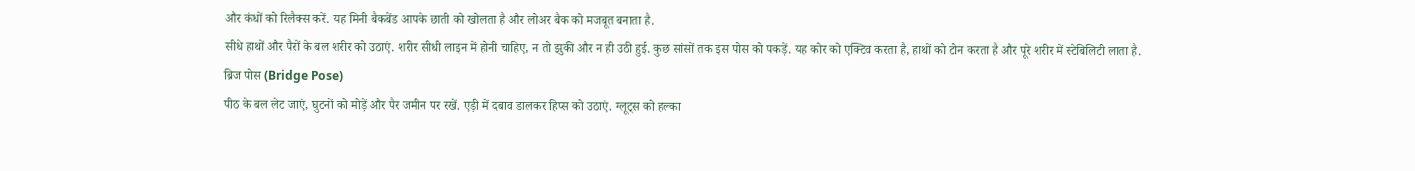और कंधों को रिलैक्स करें. यह मिनी बैकबेंड आपके छाती को खोलता है और लोअर बैक को मजबूत बनाता है.
सीधे हाथों और पैरों के बल शरीर को उठाएं. शरीर सीधी लाइन में होनी चाहिए, न तो झुकी और न ही उठी हुई. कुछ सांसों तक इस पोस को पकड़ें. यह कोर को एक्टिव करता है, हाथों को टोन करता है और पूरे शरीर में स्टेबिलिटी लाता है.
ब्रिज पोस (Bridge Pose)
पीठ के बल लेट जाएं, घुटनों को मोड़ें और पैर जमीन पर रखें. एड़ी में दबाव डालकर हिप्स को उठाएं. ग्लूट्स को हल्का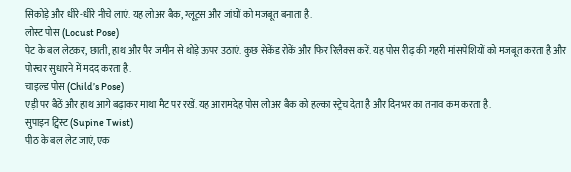सिकोड़े और धीरे-धीरे नीचे लाएं. यह लोअर बैक, ग्लूट्स और जांघों को मजबूत बनाता है.
लोस्ट पोस (Locust Pose)
पेट के बल लेटकर, छाती, हाथ और पैर जमीन से थोड़े ऊपर उठाएं. कुछ सेकेंड रोकें और फिर रिलैक्स करें. यह पोस रीढ़ की गहरी मांसपेशियों को मजबूत करता है और पोस्चर सुधारने में मदद करता है.
चाइल्ड पोस (Child’s Pose)
एड़ी पर बैठें और हाथ आगे बढ़ाकर माथा मैट पर रखें. यह आरामदेह पोस लोअर बैक को हल्का स्ट्रेच देता है और दिनभर का तनाव कम करता है.
सुपाइन ट्विस्ट (Supine Twist)
पीठ के बल लेट जाएं, एक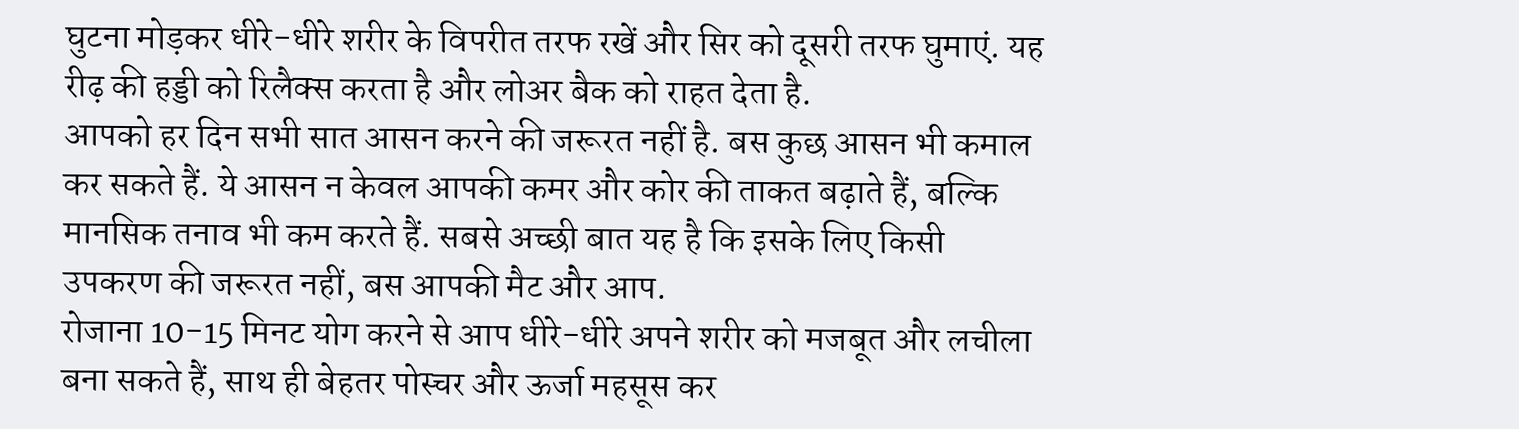घुटना मोड़कर धीरे-धीरे शरीर के विपरीत तरफ रखें और सिर को दूसरी तरफ घुमाएं. यह रीढ़ की हड्डी को रिलैक्स करता है और लोअर बैक को राहत देता है.
आपको हर दिन सभी सात आसन करने की जरूरत नहीं है. बस कुछ आसन भी कमाल कर सकते हैं. ये आसन न केवल आपकी कमर और कोर की ताकत बढ़ाते हैं, बल्कि मानसिक तनाव भी कम करते हैं. सबसे अच्छी बात यह है कि इसके लिए किसी उपकरण की जरूरत नहीं, बस आपकी मैट और आप.
रोजाना 10-15 मिनट योग करने से आप धीरे-धीरे अपने शरीर को मजबूत और लचीला बना सकते हैं, साथ ही बेहतर पोस्चर और ऊर्जा महसूस कर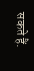सकते हैं.